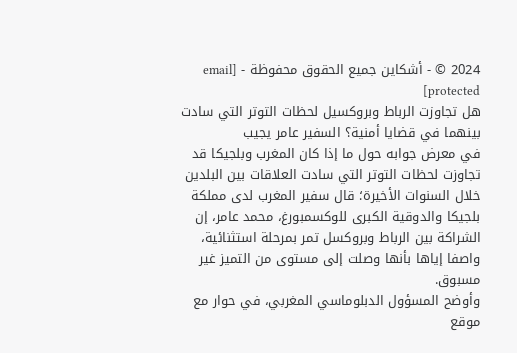2024 © - أشكاين جميع الحقوق محفوظة - [email protected]
هل تجاوزت الرباط وبروكسيل لحظات التوتر التي سادت بينهما في قضايا أمنية؟ السفير عامر يجيب
في معرض جوابه حول ما إذا كان المغرب وبلجيكا قد تجاوزت لحظات التوتر التي سادت العلاقات بين البلدين خلال السنوات الأخيرة؛ قال سفير المغرب لدى مملكة بلجيكا والدوقية الكبرى للوكسمبورغ، محمد عامر، إن الشراكة بين الرباط وبروكسل تمر بمرحلة استثنائية، واصفا إياها بأنها وصلت إلى مستوى من التميز غير مسبوق.
وأوضح المسؤول الدبلوماسي المغربي، في حوار مع موقع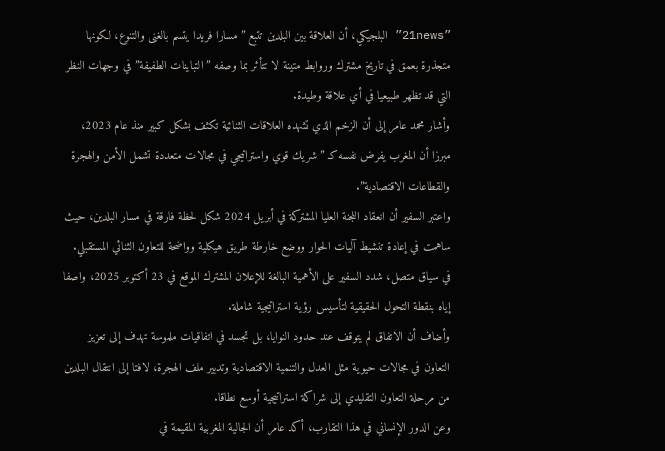”21news” البلجيكي، أن العلاقة بين البلدين تتبع ”مسارا فريدا يتسم بالغنى والتنوع، لكونها متجذرة بعمق في تاريخ مشترك وروابط متينة لا تتأثر بما وصفه ”التباينات الطفيفة” في وجهات النظر التي قد تظهر طبيعيا في أي علاقة وطيدة.
وأشار محمد عامر إلى أن الزخم الذي تشهده العلاقات الثنائية تكثف بشكل كبير منذ عام 2023، مبرزا أن المغرب يفرض نفسه كـ ”شريك قوي واستراتيجي في مجالات متعددة تشمل الأمن والهجرة والقطاعات الاقتصادية”.
واعتبر السفير أن انعقاد اللجنة العليا المشتركة في أبريل 2024 شكل لحظة فارقة في مسار البلدين، حيث ساهمت في إعادة تنشيط آليات الحوار ووضع خارطة طريق هيكلية وواضحة للتعاون الثنائي المستقبلي.
في سياق متصل، شدد السفير على الأهمية البالغة للإعلان المشترك الموقع في 23 أكتوبر 2025، واصفا إياه بنقطة التحول الحقيقية لتأسيس رؤية استراتيجية شاملة.
وأضاف أن الاتفاق لم يتوقف عند حدود النوايا، بل تجسد في اتفاقيات ملموسة تهدف إلى تعزيز التعاون في مجالات حيوية مثل العدل والتنمية الاقتصادية وتدبير ملف الهجرة، لافتا إلى انتقال البلدين من مرحلة التعاون التقليدي إلى شراكة استراتيجية أوسع نطاقا.
وعن الدور الإنساني في هذا التقارب، أكد عامر أن الجالية المغربية المقيمة في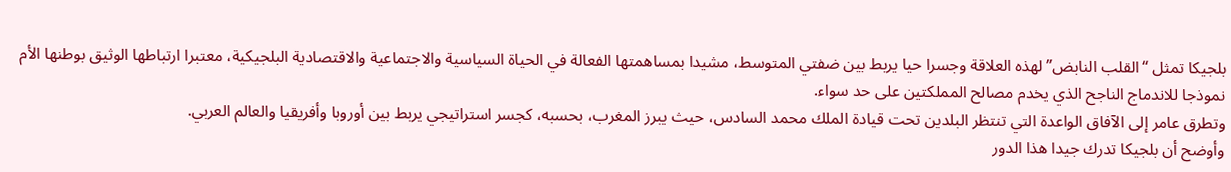بلجيكا تمثل “القلب النابض” لهذه العلاقة وجسرا حيا يربط بين ضفتي المتوسط، مشيدا بمساهمتها الفعالة في الحياة السياسية والاجتماعية والاقتصادية البلجيكية، معتبرا ارتباطها الوثيق بوطنها الأم نموذجا للاندماج الناجح الذي يخدم مصالح المملكتين على حد سواء.
وتطرق عامر إلى الآفاق الواعدة التي تنتظر البلدين تحت قيادة الملك محمد السادس، حيث يبرز المغرب، بحسبه، كجسر استراتيجي يربط بين أوروبا وأفريقيا والعالم العربي.
وأوضح أن بلجيكا تدرك جيدا هذا الدور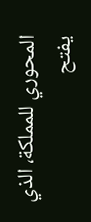المحوري للمملكة، الذي يفتح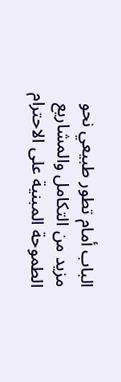الباب أمام تطور طبيعي نحو مزيد من التكامل والمشاريع الطموحة المبنية على الاحترام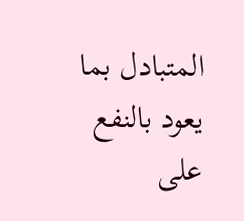المتبادل بما يعود بالنفع على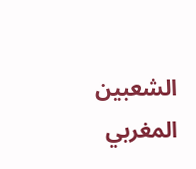الشعبين المغربي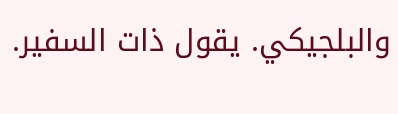والبلجيكي. يقول ذات السفير.